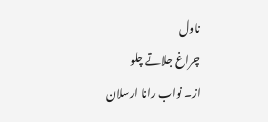ناول
چراغ جلاتے چلو
از۔ نواب رانا ارسلان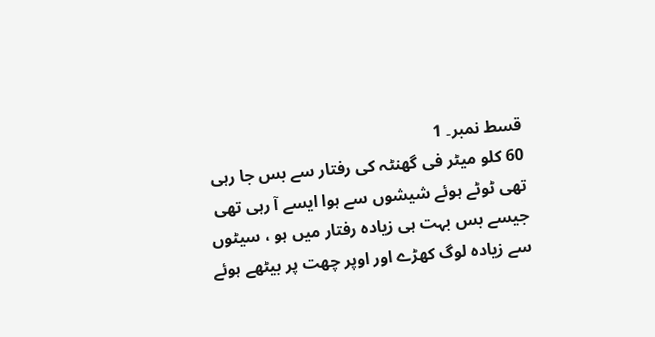قسط نمبر۔ 1
60 کلو میٹر فی گھنٹہ کی رفتار سے بس جا رہی تھی ٹوٹے ہوئے شیشوں سے ہوا ایسے آ رہی تھی جیسے بس بہت ہی زیادہ رفتار میں ہو ، سیٹوں سے زیادہ لوگ کھڑے اور اوپر چھت پر بیٹھے ہوئے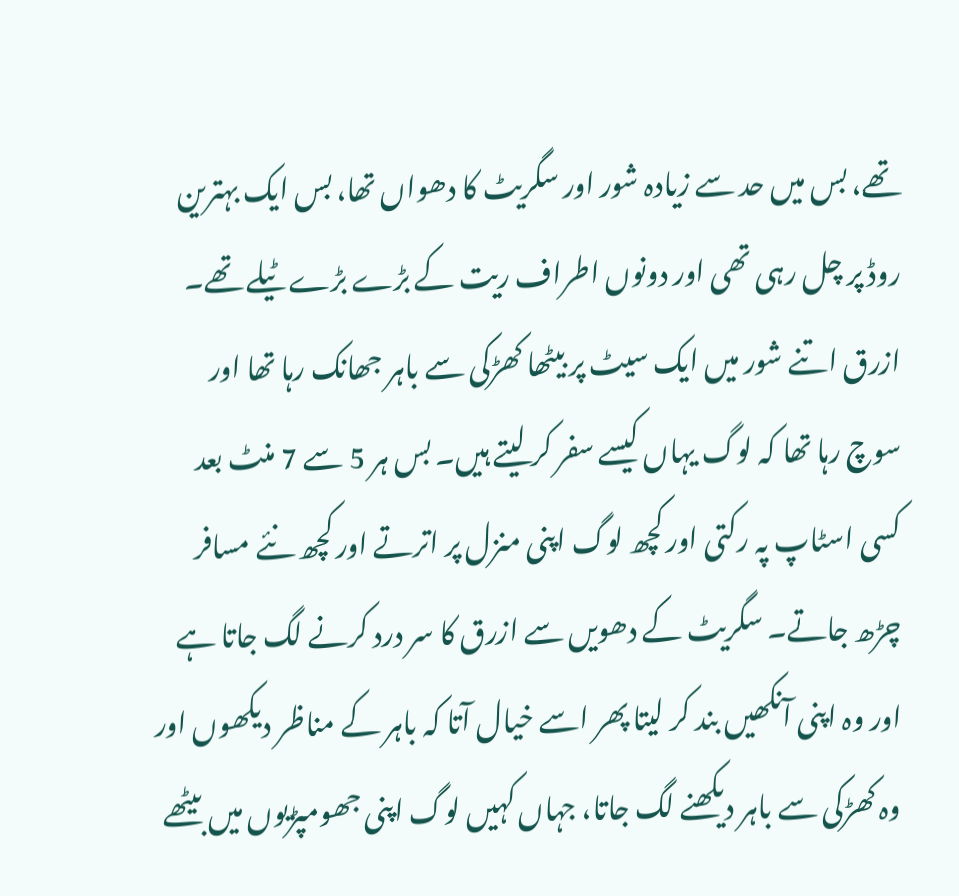تھے، بس میں حد سے زیادہ شور اور سگریٹ کا دھواں تھا، بس ایک بہترین روڈ پر چل رہی تھی اور دونوں اطراف ریت کے بڑے بڑے ٹیلے تھے۔ ازرق اتنے شور میں ایک سیٹ پر بیٹھا کھڑکی سے باہر جھانک رہا تھا اور سوچ رہا تھا کہ لوگ یہاں کیسے سفر کر لیتے ہیں۔ بس ہر 5 سے 7 منٹ بعد کسی اسٹاپ پہ رکتی اور کچھ لوگ اپنی منزل پر اترتے اور کچھ نئے مسافر چڑھ جاتے۔ سگریٹ کے دھویں سے ازرق کا سر درد کرنے لگ جاتا ہے اور وہ اپنی آنکھیں بند کر لیتا پھر اسے خیال آتا کہ باہر کے مناظر دیکھوں اور وہ کھڑکی سے باہر دیکھنے لگ جاتا، جہاں کہیں لوگ اپنی جھومپڑیوں میں بیٹھے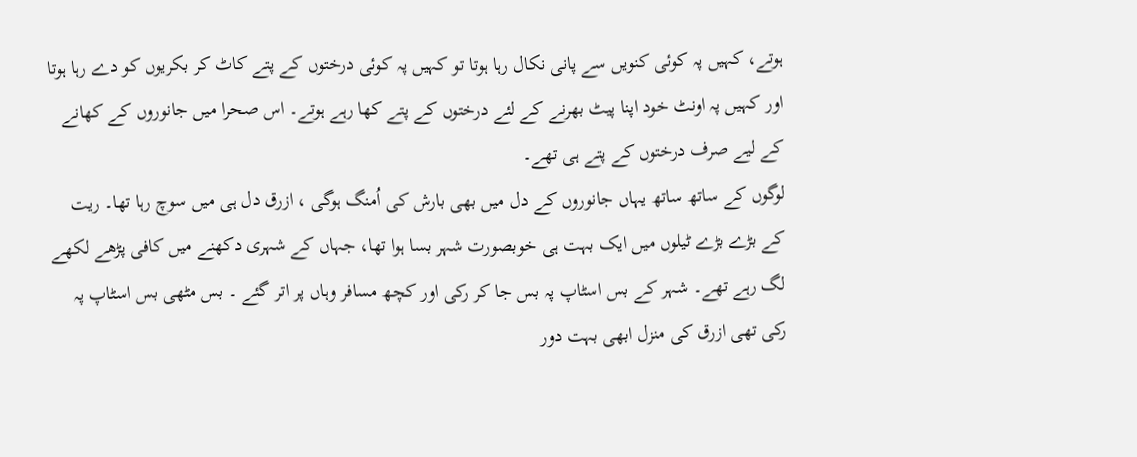ہوتے، کہیں پہ کوئی کنویں سے پانی نکال رہا ہوتا تو کہیں پہ کوئی درختوں کے پتے کاٹ کر بکریوں کو دے رہا ہوتا اور کہیں پہ اونٹ خود اپنا پیٹ بھرنے کے لئے درختوں کے پتے کھا رہے ہوتے۔ اس صحرا میں جانوروں کے کھانے کے لیے صرف درختوں کے پتے ہی تھے۔
لوگوں کے ساتھ ساتھ یہاں جانوروں کے دل میں بھی بارش کی اُمنگ ہوگی ، ازرق دل ہی میں سوچ رہا تھا۔ ریت کے بڑے بڑے ٹیلوں میں ایک بہت ہی خوبصورت شہر بسا ہوا تھا، جہاں کے شہری دکھنے میں کافی پڑھے لکھے لگ رہے تھے۔ شہر کے بس اسٹاپ پہ بس جا کر رکی اور کچھ مسافر وہاں پر اتر گئے ۔ بس مٹھی بس اسٹاپ پہ رکی تھی ازرق کی منزل ابھی بہت دور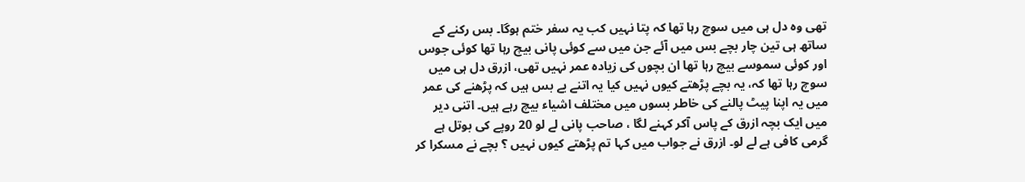تھی وہ دل ہی میں سوچ رہا تھا کہ پتا نہیں کب یہ سفر ختم ہوگا۔ بس رکنے کے ساتھ ہی تین چار بچے بس میں آئے جن میں سے کوئی پانی بیچ رہا تھا کوئی جوس اور کوئی سموسے بیچ رہا تھا ان بچوں کی زیادہ عمر نہیں تھی، ازرق دل ہی میں سوچ رہا تھا کہ، یہ بچے پڑھتے کیوں نہیں کیا یہ اتنے بے بس ہیں کہ پڑھنے کی عمر میں یہ اپنا پیٹ پالنے کی خاطر بسوں میں مختلف اشیاء بیچ رہے ہیں۔ اتنی دیر میں ایک بچہ ازرق کے پاس آکر کہنے لگا ، صاحب پانی لے لو 20 روپے کی بوتل ہے گرمی کافی ہے لے لو۔ ازرق نے جواب میں کہا تم پڑھتے کیوں نہیں ؟ بچے نے مسکرا کر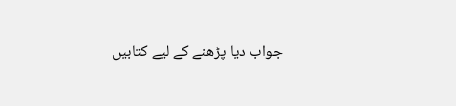جواب دیا پڑھنے کے لیے کتابیں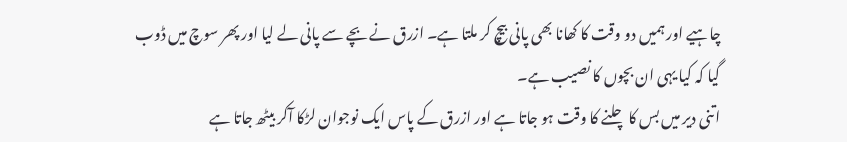چاہیے اور ہمیں دو وقت کا کھانا بھی پانی بیچ کر ملتا ہے۔ ازرق نے بچے سے پانی لے لیا اور پھر سوچ میں ڈوب گیا کہ کیا یہی ان بچوں کا نصیب ہے۔
اتنی دیر میں بس کا چلنے کا وقت ہو جاتا ہے اور ازرق کے پاس ایک نوجوان لڑکا آکر بیٹھ جاتا ہے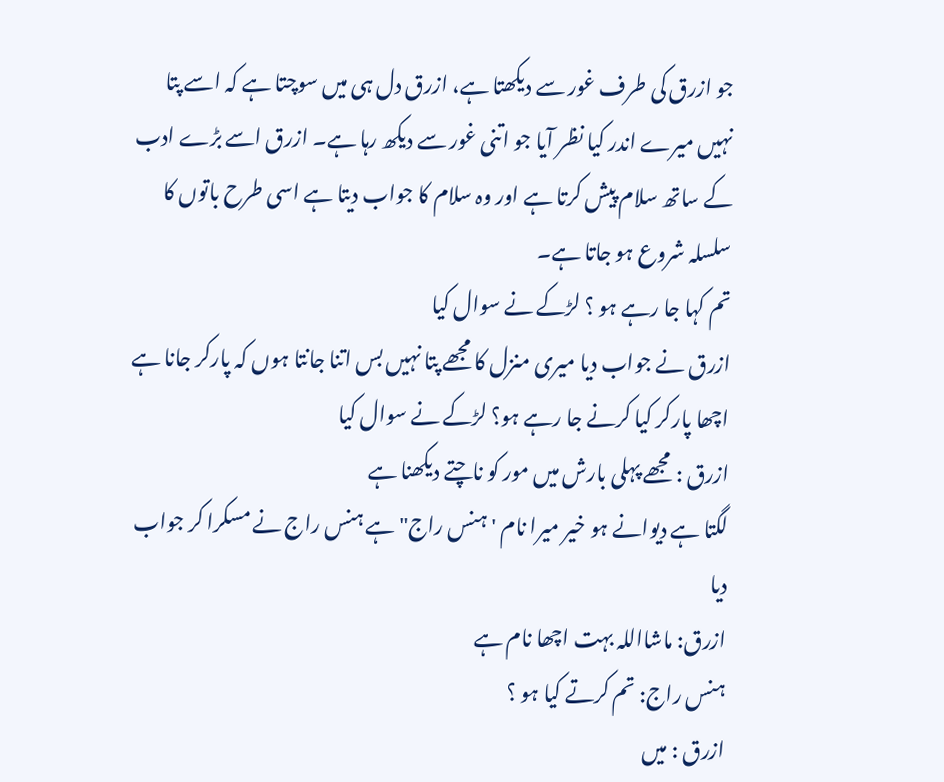جو ازرق کی طرف غور سے دیکھتا ہے، ازرق دل ہی میں سوچتا ہے کہ اسے پتا نہیں میرے اندر کیا نظر آیا جو اتنی غور سے دیکھ رہا ہے۔ ازرق اسے بڑے ادب کے ساتھ سلام پیش کرتا ہے اور وہ سلام کا جواب دیتا ہے اسی طرح باتوں کا سلسلہ شروع ہو جاتا ہے۔
تم کہا جا رہے ہو ؟ لڑکے نے سوال کیا
ازرق نے جواب دیا میری منزل کا مجھے پتا نہیں بس اتنا جانتا ہوں کہ پارکر جانا ہے
اچھا پارکر کیا کرنے جا رہے ہو؟ لڑکے نے سوال کیا
ازرق : مجھے پہلی بارش میں مور کو ناچتے دیکھنا ہے
لگتا ہے دیوانے ہو خیر میرا نام 'ہنس راج" ہے ہنس راج نے مسکرا کر جواب دیا
ازرق: ماشااللہ بہت اچھا نام ہے
ہنس راج: تم کرتے کیا ہو ؟
ازرق : میں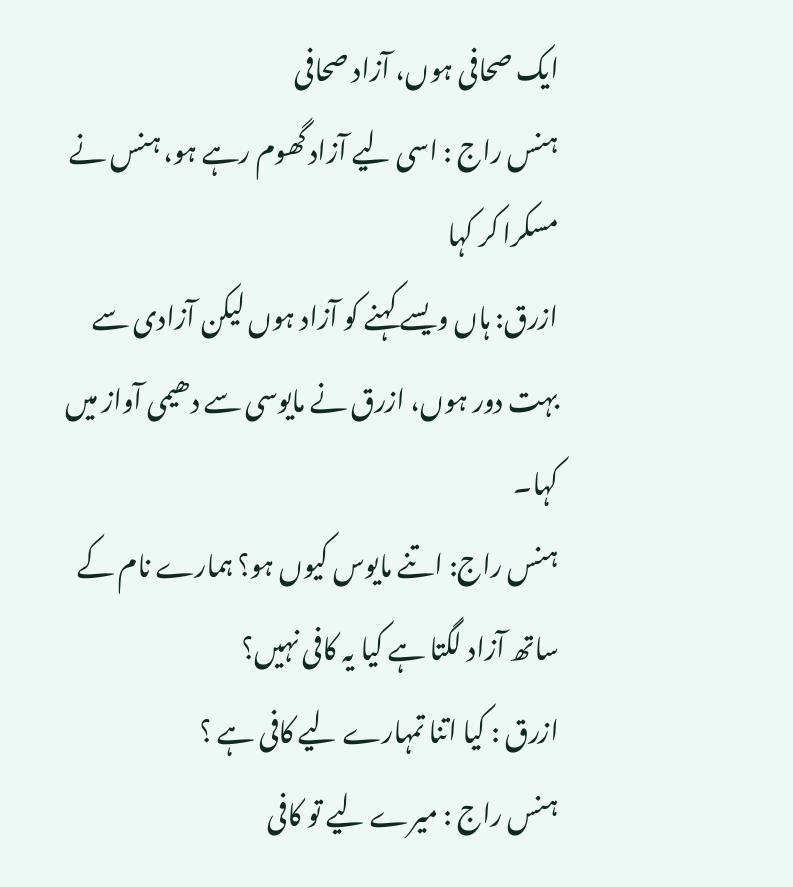ایک صحافی ہوں، آزاد صحافی
ہنس راج : اسی لیے آزاد گھوم رہے ہو، ہنس نے مسکرا کر کہا
ازرق: ہاں ویسے کہنے کو آزاد ہوں لیکن آزادی سے بہت دور ہوں، ازرق نے مایوسی سے دھیمی آواز میں کہا۔
ہنس راج: اتنے مایوس کیوں ہو؟ ہمارے نام کے ساتھ آزاد لگتا ہے کیا یہ کافی نہیں؟
ازرق : کیا اتنا تمہارے لیے کافی ہے ؟
ہنس راج : میرے لیے تو کافی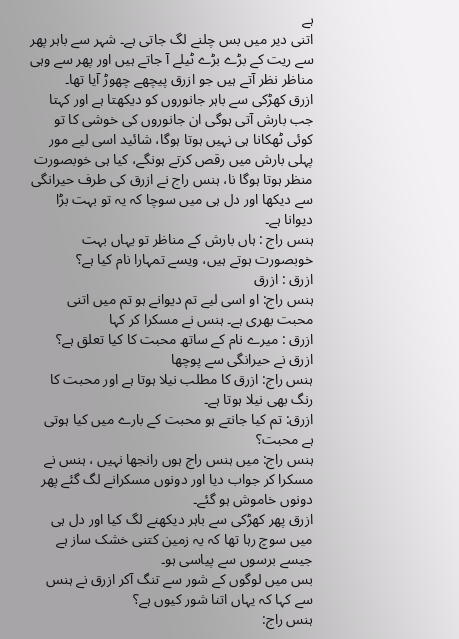ہے
اتنی دیر میں بس چلنے لگ جاتی ہے۔ شہر سے باہر پھر سے ریت کے بڑے بڑے ٹیلے آ جاتے ہیں اور پھر سے وہی مناظر نظر آتے ہیں جو ازرق پیچھے چھوڑ آیا تھا۔
ازرق کھڑکی سے باہر جانوروں کو دیکھتا ہے اور کہتا جب بارش آتی ہوگی ان جانوروں کی خوشی کا تو کوئی ٹھکانا ہی نہیں ہوتا ہوگا، شائید اسی لیے مور پہلی بارش میں رقص کرتے ہونگے، کیا ہی خوبصورت منظر ہوتا ہوگا نا، ہنس راج نے ازرق کی طرف حیرانگی سے دیکھا اور دل ہی میں سوچا کہ یہ تو بہت بڑا دیوانا ہے۔
ہنس راج : ہاں بارش کے مناظر تو یہاں بہت خوبصورت ہوتے ہیں، ویسے تمہارا نام کیا ہے؟
ازرق : ازرق
ہنس راج: او اسی لیے تم دیوانے ہو تم میں اتنی محبت بھری ہے۔ ہنس نے مسکرا کر کہا
ازرق : میرے نام کے ساتھ محبت کا کیا تعلق ہے؟ ازرق نے حیرانگی سے پوچھا
ہنس راج: ازرق کا مطلب نیلا ہوتا ہے اور محبت کا رنگ بھی نیلا ہوتا ہے۔
ازرق: تم کیا جانتے ہو محبت کے بارے میں کیا ہوتی ہے محبت؟
ہنس راج: میں ہنس راج ہوں رانجھا نہیں ، ہنس نے مسکرا کر جواب دیا اور دونوں مسکرانے لگ گئے پھر دونوں خاموش ہو گئے۔
ازرق پھر کھڑکی سے باہر دیکھنے لگ کیا اور دل ہی میں سوچ رہا تھا کہ یہ زمین کتنی خشک ساز ہے جیسے برسوں سے پیاسی ہو۔
بس میں لوگوں کے شور سے تنگ آکر ازرق نے ہنس سے کہا کہ یہاں اتنا شور کیوں ہے؟
ہنس راج: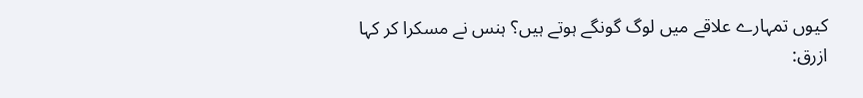کیوں تمہارے علاقے میں لوگ گونگے ہوتے ہیں؟ ہنس نے مسکرا کر کہا
ازرق: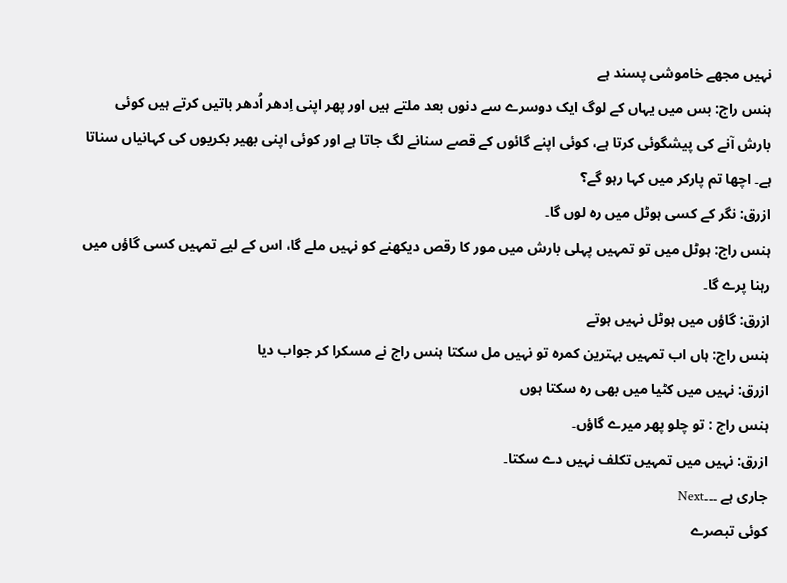نہیں مجھے خاموشی پسند ہے
ہنس راج: بس میں یہاں کے لوگ ایک دوسرے سے دنوں بعد ملتے ہیں اور پھر اپنی اِدھر اُدھر باتیں کرتے ہیں کوئی بارش آنے کی پیشگوئی کرتا ہے، کوئی اپنے گائوں کے قصے سنانے لگ جاتا ہے اور کوئی اپنی بھیر بکریوں کی کہانیاں سناتا ہے۔ اچھا تم پارکر میں کہا رہو گے؟
ازرق: نگر کے کسی ہوٹل میں رہ لوں گا۔
ہنس راج: ہوٹل میں تو تمہیں پہلی بارش میں مور کا رقص دیکھنے کو نہیں ملے گا، اس کے لیے تمہیں کسی گاؤں میں رہنا پرے گا۔
ازرق: گاؤں میں ہوٹل نہیں ہوتے
ہنس راج: ہاں اب تمہیں بہترین کمرہ تو نہیں مل سکتا ہنس راج نے مسکرا کر جواب دیا
ازرق: نہیں میں کٹیا میں بھی رہ سکتا ہوں
ہنس راج : تو چلو پھر میرے گاؤں۔
ازرق: نہیں میں تمہیں تکلف نہیں دے سکتا۔
جاری ہے ۔۔۔Next
کوئی تبصرے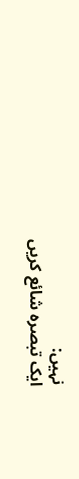نہیں:
ایک تبصرہ شائع کریں